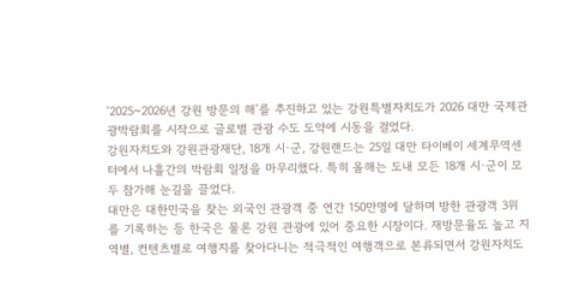‘2025~2026년 강원 방문의 해’를 추진하고 있는 강원특별자치도가 2026 대만 국제관광박람회를 시작으로 글로벌 관광 수도 도약에 시동을 걸었다.
강원자치도와 강원관광재단, 18개 시·군, 강원랜드는 25일 대만 타이베이 세계무역센터에서 나흘간의 박람회 일정을 마무리했다. 특히 올해는 도내 모든 18개 시·군이 모두 참가해 눈길을 끌었다.
대만은 대한민국을 찾는 외국인 관광객 중 연간 150만명에 달하며 방한 관광객 3위를 기록하는 등 한국은 물론 강원 관광에 있어 중요한 시장이다. 재방문율도 높고 지역별, 컨텐츠별로 여행지를 찾아다니는 적극적인 여행객으로 본류되면서 강원자치도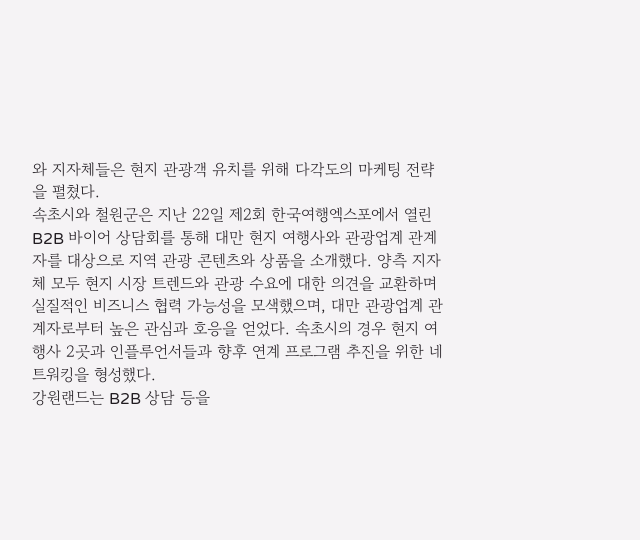와 지자체들은 현지 관광객 유치를 위해 다각도의 마케팅 전략을 펼쳤다.
속초시와 철원군은 지난 22일 제2회 한국여행엑스포에서 열린 B2B 바이어 상담회를 통해 대만 현지 여행사와 관광업계 관계자를 대상으로 지역 관광 콘텐츠와 상품을 소개했다. 양측 지자체 모두 현지 시장 트렌드와 관광 수요에 대한 의견을 교환하며 실질적인 비즈니스 협력 가능성을 모색했으며, 대만 관광업계 관계자로부터 높은 관심과 호응을 얻었다. 속초시의 경우 현지 여행사 2곳과 인플루언서들과 향후 연계 프로그램 추진을 위한 네트워킹을 형성했다.
강원랜드는 B2B 상담 등을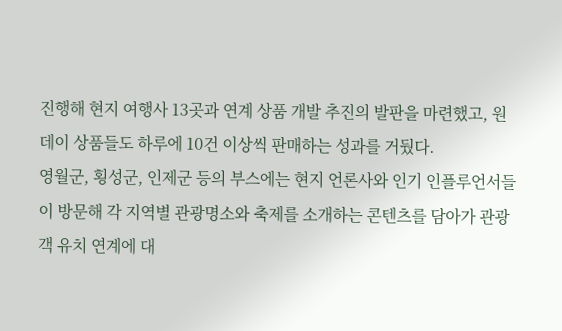진행해 현지 여행사 13곳과 연계 상품 개발 추진의 발판을 마련했고, 원데이 상품들도 하루에 10건 이상씩 판매하는 성과를 거뒀다.
영월군, 횡성군, 인제군 등의 부스에는 현지 언론사와 인기 인플루언서들이 방문해 각 지역별 관광명소와 축제를 소개하는 콘텐츠를 담아가 관광객 유치 연계에 대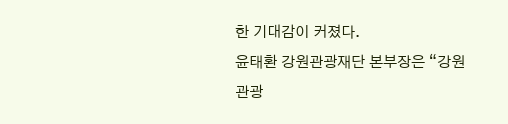한 기대감이 커졌다.
윤태환 강원관광재단 본부장은 “강원 관광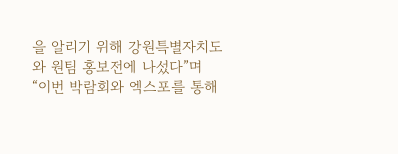을 알리기 위해 강원특별자치도와 원팀 홍보전에 나섰다”며 “이번 박람회와 엑스포를 통해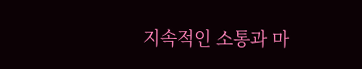지속적인 소통과 마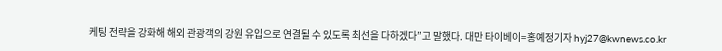케팅 전략을 강화해 해외 관광객의 강원 유입으로 연결될 수 있도록 최선을 다하겠다”고 말했다. 대만 타이베이=홍예정기자 hyj27@kwnews.co.kr